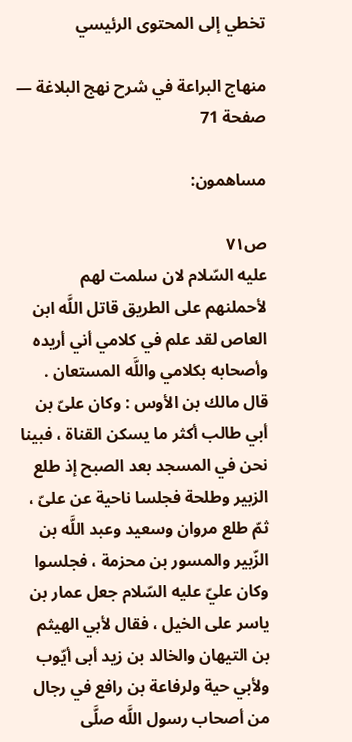تخطي إلى المحتوى الرئيسي

منهاج البراعة في شرح نهج البلاغة — صفحة 71

مساهمون:

ص٧١
عليه السّلام لان سلمت لهم لأحملنهم على الطريق قاتل اللَّه ابن العاص لقد علم في كلامي أني أريده وأصحابه بكلامي واللَّه المستعان . قال مالك بن الأوس : وكان علىّ بن أبي طالب أكثر ما يسكن القناة ، فبينا نحن في المسجد بعد الصبح إذ طلع الزبير وطلحة فجلسا ناحية عن علىّ ، ثمّ طلع مروان وسعيد وعبد اللَّه بن الزّبير والمسور بن محزمة ، فجلسوا وكان عليّ عليه السّلام جعل عمار بن ياسر على الخيل ، فقال لأبي الهيثم بن التيهان والخالد بن زيد أبى أيّوب ولأبي حية ولرفاعة بن رافع في رجال من أصحاب رسول اللَّه صلَّى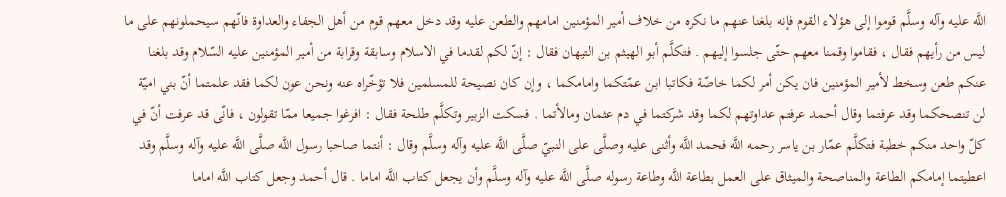اللَّه عليه وآله وسلَّم قوموا إلى هؤلاء القوم فإنه بلغنا عنهم ما نكره من خلاف أمير المؤمنين امامهم والطعن عليه وقد دخل معهم قوم من أهل الجفاء والعداوة فانّهم سيحملونهم على ما ليس من رأيهم فقال ، فقاموا وقمنا معهم حتّى جلسوا إليهم . فتكلَّم أبو الهيثم بن التيهان فقال : إنّ لكم لقدما في الاسلام وسابقة وقرابة من أمير المؤمنين عليه السّلام وقد بلغنا عنكم طعن وسخط لأمير المؤمنين فان يكن أمر لكما خاصّة فكاتبا ابن عمّتكما وامامكما ، وإن كان نصيحة للمسلمين فلا تؤخّراه عنه ونحن عون لكما فقد علمتما أنّ بني اميّة لن تنصحكما وقد عرفتما وقال أحمد عرفتم عداوتهم لكما وقد شركتما في دم عثمان ومالأتما . فسكت الزبير وتكلَّم طلحة فقال : افرغوا جميعا ممّا تقولون ، فانّى قد عرفت أنّ في كلّ واحد منكم خطبة فتكلَّم عمّار بن ياسر رحمه اللَّه فحمد اللَّه وأثنى عليه وصلَّى على النبيّ صلَّى اللَّه عليه وآله وسلَّم وقال : أنتما صاحبا رسول اللَّه صلَّى اللَّه عليه وآله وسلَّم وقد اعطيتما إمامكم الطاعة والمناصحة والميثاق على العمل بطاعة اللَّه وطاعة رسوله صلَّى اللَّه عليه وآله وسلَّم وأن يجعل كتاب اللَّه اماما . قال أحمد وجعل كتاب اللَّه اماما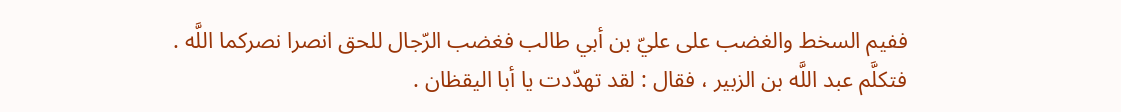ففيم السخط والغضب على عليّ بن أبي طالب فغضب الرّجال للحق انصرا نصركما اللَّه . فتكلَّم عبد اللَّه بن الزبير ، فقال : لقد تهدّدت يا أبا اليقظان .